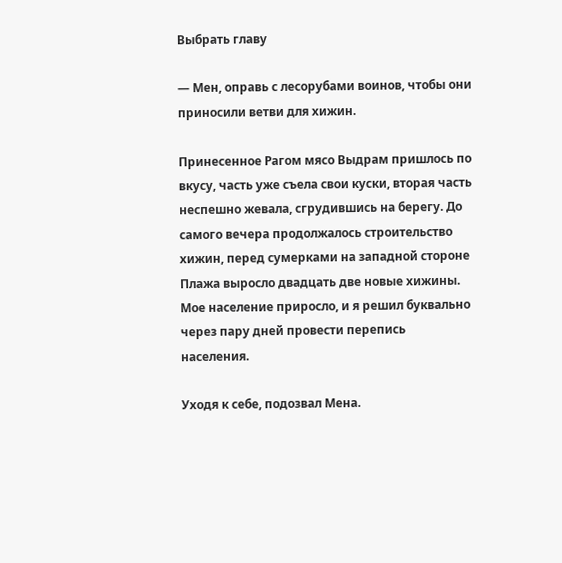Выбрать главу

— Мен, оправь с лесорубами воинов, чтобы они приносили ветви для хижин.

Принесенное Рагом мясо Выдрам пришлось по вкусу, часть уже съела свои куски, вторая часть неспешно жевала, сгрудившись на берегу. До самого вечера продолжалось строительство хижин, перед сумерками на западной стороне Плажа выросло двадцать две новые хижины. Мое население приросло, и я решил буквально через пару дней провести перепись населения.

Уходя к себе, подозвал Мена.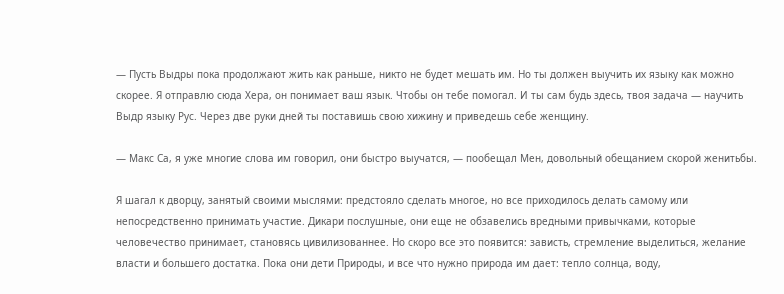— Пусть Выдры пока продолжают жить как раньше, никто не будет мешать им. Но ты должен выучить их языку как можно скорее. Я отправлю сюда Хера, он понимает ваш язык. Чтобы он тебе помогал. И ты сам будь здесь, твоя задача — научить Выдр языку Рус. Через две руки дней ты поставишь свою хижину и приведешь себе женщину.

— Макс Са, я уже многие слова им говорил, они быстро выучатся, — пообещал Мен, довольный обещанием скорой женитьбы.

Я шагал к дворцу, занятый своими мыслями: предстояло сделать многое, но все приходилось делать самому или непосредственно принимать участие. Дикари послушные, они еще не обзавелись вредными привычками, которые человечество принимает, становясь цивилизованнее. Но скоро все это появится: зависть, стремление выделиться, желание власти и большего достатка. Пока они дети Природы, и все что нужно природа им дает: тепло солнца, воду,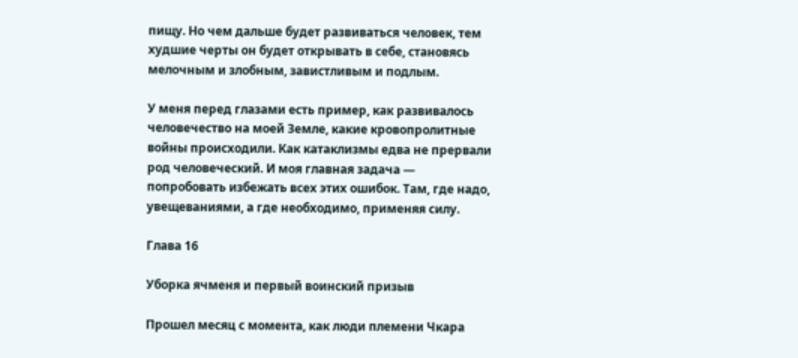пищу. Но чем дальше будет развиваться человек, тем худшие черты он будет открывать в себе, становясь мелочным и злобным, завистливым и подлым.

У меня перед глазами есть пример, как развивалось человечество на моей Земле, какие кровопролитные войны происходили. Как катаклизмы едва не прервали род человеческий. И моя главная задача — попробовать избежать всех этих ошибок. Там, где надо, увещеваниями, а где необходимо, применяя силу.

Глава 16

Уборка ячменя и первый воинский призыв

Прошел месяц с момента, как люди племени Чкара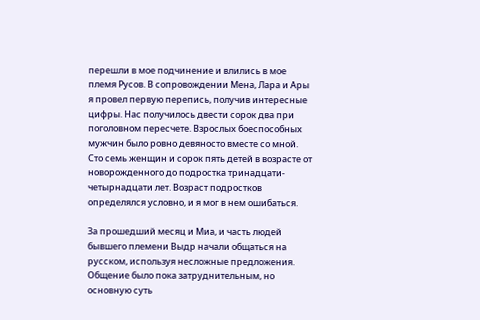перешли в мое подчинение и влились в мое племя Русов. В сопровождении Мена, Лара и Ары я провел первую перепись, получив интересные цифры. Нас получилось двести сорок два при поголовном пересчете. Взрослых боеспособных мужчин было ровно девяносто вместе со мной. Сто семь женщин и сорок пять детей в возрасте от новорожденного до подростка тринадцати-четырнадцати лет. Возраст подростков определялся условно, и я мог в нем ошибаться.

За прошедший месяц и Миа, и часть людей бывшего племени Выдр начали общаться на русском, используя несложные предложения. Общение было пока затруднительным, но основную суть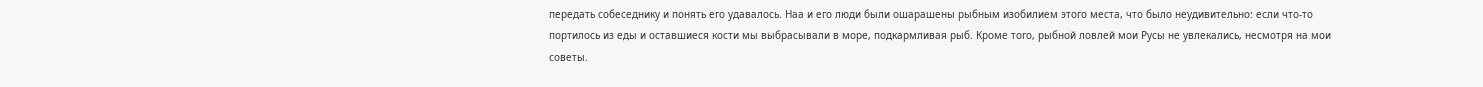передать собеседнику и понять его удавалось. Наа и его люди были ошарашены рыбным изобилием этого места, что было неудивительно: если что-то портилось из еды и оставшиеся кости мы выбрасывали в море, подкармливая рыб. Кроме того, рыбной ловлей мои Русы не увлекались, несмотря на мои советы.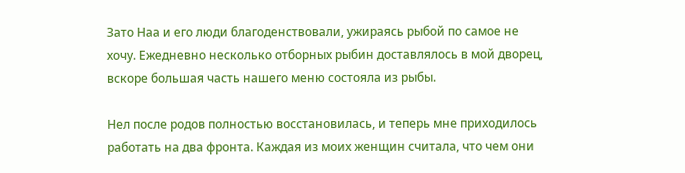Зато Наа и его люди благоденствовали, ужираясь рыбой по самое не хочу. Ежедневно несколько отборных рыбин доставлялось в мой дворец, вскоре большая часть нашего меню состояла из рыбы.

Нел после родов полностью восстановилась, и теперь мне приходилось работать на два фронта. Каждая из моих женщин считала, что чем они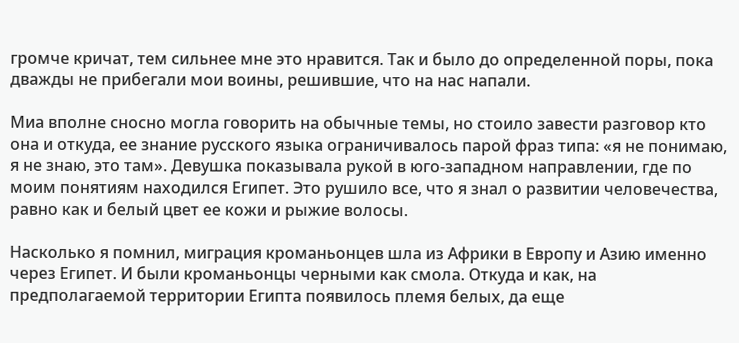громче кричат, тем сильнее мне это нравится. Так и было до определенной поры, пока дважды не прибегали мои воины, решившие, что на нас напали.

Миа вполне сносно могла говорить на обычные темы, но стоило завести разговор кто она и откуда, ее знание русского языка ограничивалось парой фраз типа: «я не понимаю, я не знаю, это там». Девушка показывала рукой в юго-западном направлении, где по моим понятиям находился Египет. Это рушило все, что я знал о развитии человечества, равно как и белый цвет ее кожи и рыжие волосы.

Насколько я помнил, миграция кроманьонцев шла из Африки в Европу и Азию именно через Египет. И были кроманьонцы черными как смола. Откуда и как, на предполагаемой территории Египта появилось племя белых, да еще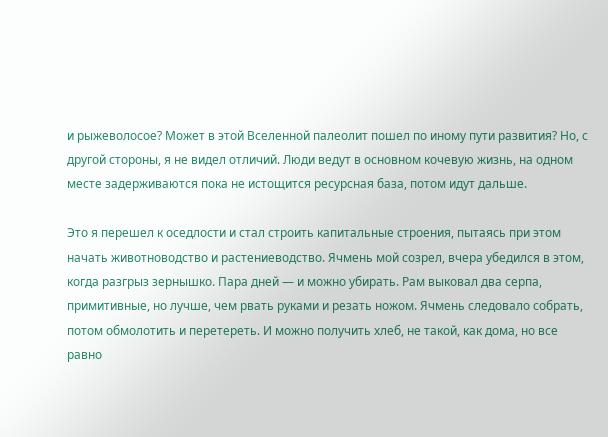и рыжеволосое? Может в этой Вселенной палеолит пошел по иному пути развития? Но, с другой стороны, я не видел отличий. Люди ведут в основном кочевую жизнь, на одном месте задерживаются пока не истощится ресурсная база, потом идут дальше.

Это я перешел к оседлости и стал строить капитальные строения, пытаясь при этом начать животноводство и растениеводство. Ячмень мой созрел, вчера убедился в этом, когда разгрыз зернышко. Пара дней — и можно убирать. Рам выковал два серпа, примитивные, но лучше, чем рвать руками и резать ножом. Ячмень следовало собрать, потом обмолотить и перетереть. И можно получить хлеб, не такой, как дома, но все равно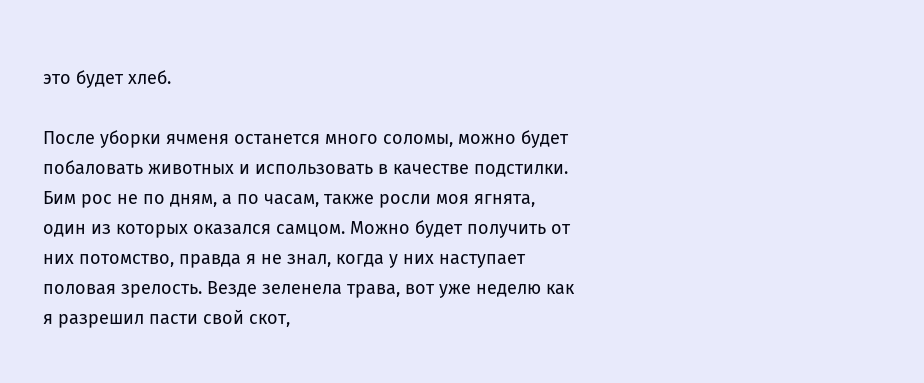это будет хлеб.

После уборки ячменя останется много соломы, можно будет побаловать животных и использовать в качестве подстилки. Бим рос не по дням, а по часам, также росли моя ягнята, один из которых оказался самцом. Можно будет получить от них потомство, правда я не знал, когда у них наступает половая зрелость. Везде зеленела трава, вот уже неделю как я разрешил пасти свой скот,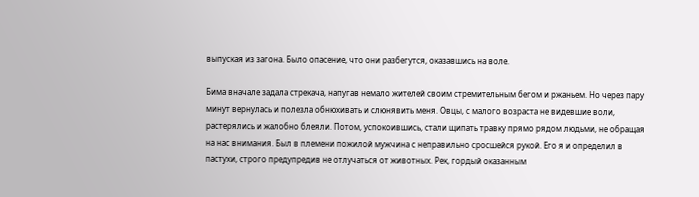выпуская из загона. Было опасение, что они разбегутся, оказавшись на воле.

Бима вначале задала стрекача, напугав немало жителей своим стремительным бегом и ржаньем. Но через пару минут вернулась и полезла обнюхивать и слюнявить меня. Овцы, с малого возраста не видевшие воли, растерялись и жалобно блеяли. Потом, успокоившись, стали щипать травку прямо рядом людьми, не обращая на нас внимания. Был в племени пожилой мужчина с неправильно сросшейся рукой. Его я и определил в пастухи, строго предупредив не отлучаться от животных. Рек, гордый оказанным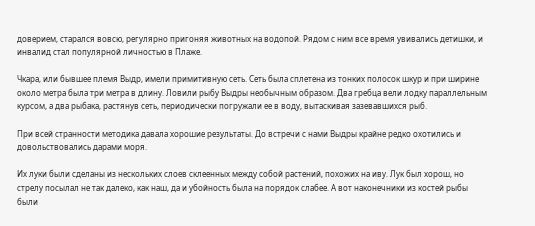доверием, старался вовсю, регулярно пригоняя животных на водопой. Рядом с ним все время увивались детишки, и инвалид стал популярной личностью в Плаже.

Чкара, или бывшее племя Выдр, имели примитивную сеть. Сеть была сплетена из тонких полосок шкур и при ширине около метра была три метра в длину. Ловили рыбу Выдры необычным образом. Два гребца вели лодку параллельным курсом, а два рыбака, растянув сеть, периодически погружали ее в воду, вытаскивая зазевавшихся рыб.

При всей странности методика давала хорошие результаты. До встречи с нами Выдры крайне редко охотились и довольствовались дарами моря.

Их луки были сделаны из нескольких слоев склеенных между собой растений, похожих на иву. Лук был хорош, но стрелу посылал не так далеко, как наш, да и убойность была на порядок слабее. А вот наконечники из костей рыбы были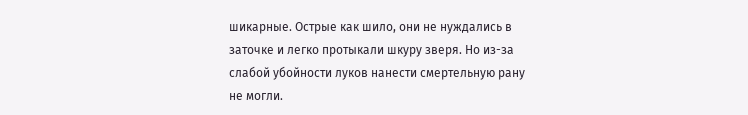шикарные. Острые как шило, они не нуждались в заточке и легко протыкали шкуру зверя. Но из-за слабой убойности луков нанести смертельную рану не могли.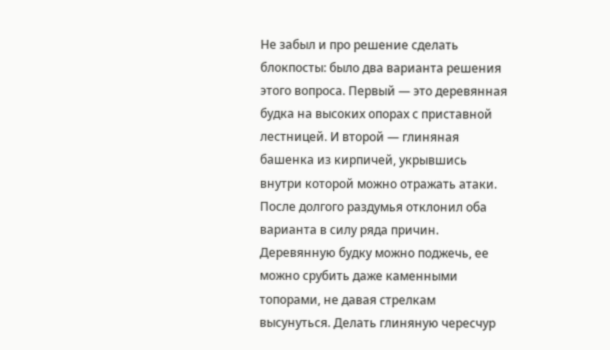Не забыл и про решение сделать блокпосты: было два варианта решения этого вопроса. Первый — это деревянная будка на высоких опорах с приставной лестницей. И второй — глиняная башенка из кирпичей, укрывшись внутри которой можно отражать атаки. После долгого раздумья отклонил оба варианта в силу ряда причин. Деревянную будку можно поджечь, ее можно срубить даже каменными топорами, не давая стрелкам высунуться. Делать глиняную чересчур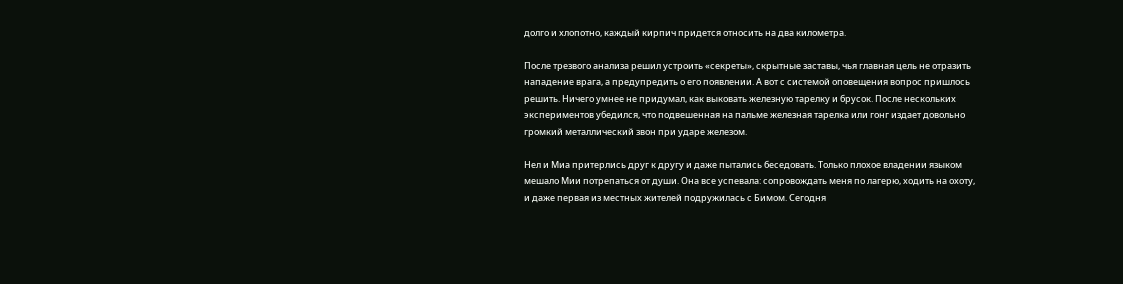долго и хлопотно, каждый кирпич придется относить на два километра.

После трезвого анализа решил устроить «секреты», скрытные заставы, чья главная цель не отразить нападение врага, а предупредить о его появлении. А вот с системой оповещения вопрос пришлось решить. Ничего умнее не придумал, как выковать железную тарелку и брусок. После нескольких экспериментов убедился, что подвешенная на пальме железная тарелка или гонг издает довольно громкий металлический звон при ударе железом.

Нел и Миа притерлись друг к другу и даже пытались беседовать. Только плохое владении языком мешало Мии потрепаться от души. Она все успевала: сопровождать меня по лагерю, ходить на охоту, и даже первая из местных жителей подружилась с Бимом. Сегодня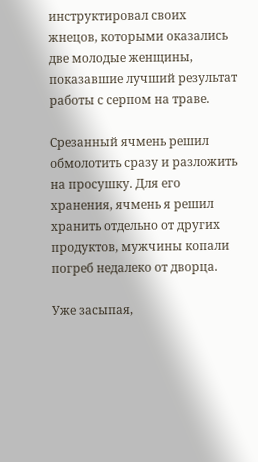инструктировал своих жнецов, которыми оказались две молодые женщины, показавшие лучший результат работы с серпом на траве.

Срезанный ячмень решил обмолотить сразу и разложить на просушку. Для его хранения, ячмень я решил хранить отдельно от других продуктов, мужчины копали погреб недалеко от дворца.

Уже засыпая,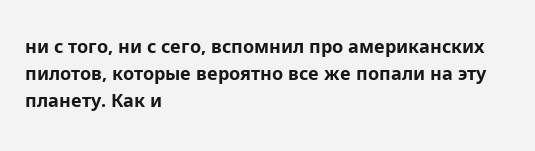ни с того, ни с сего, вспомнил про американских пилотов, которые вероятно все же попали на эту планету. Как и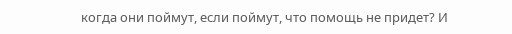когда они поймут, если поймут, что помощь не придет? И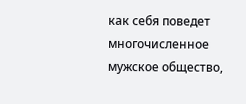как себя поведет многочисленное мужское общество,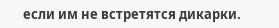если им не встретятся дикарки.